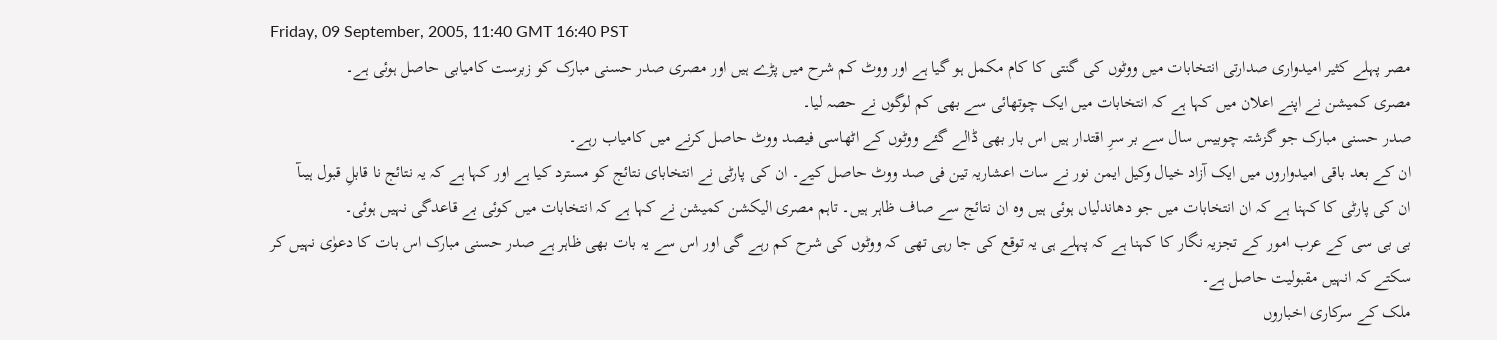Friday, 09 September, 2005, 11:40 GMT 16:40 PST
مصر پہلے کثیر امیدواری صدارتی انتخابات میں ووٹوں کی گنتی کا کام مکمل ہو گیا ہے اور ووٹ کم شرح میں پڑے ہیں اور مصری صدر حسنی مبارک کو زبرست کامیابی حاصل ہوئی ہے۔
مصری کمیشن نے اپنے اعلان میں کہا ہے کہ انتخابات میں ایک چوتھائی سے بھی کم لوگوں نے حصہ لیا۔
صدر حسنی مبارک جو گزشتہ چوبیس سال سے بر سرِ اقتدار ہیں اس بار بھی ڈالے گئے ووٹوں کے اٹھاسی فیصد ووٹ حاصل کرنے میں کامیاب رہے۔
ان کے بعد باقی امیدواروں میں ایک آزاد خیال وکیل ایمن نور نے سات اعشاریہ تین فی صد ووٹ حاصل کیے۔ ان کی پارٹی نے انتخابای نتائج کو مسترد کیا ہے اور کہا ہے کہ یہ نتائج نا قابلِ قبول ہیںآ
ان کی پارٹی کا کہنا ہے کہ ان انتخابات میں جو دھاندلیاں ہوئی ہیں وہ ان نتائج سے صاف ظاہر ہیں۔ تاہم مصری الیکشن کمیشن نے کہا ہے کہ انتخابات میں کوئی بے قاعدگی نہیں ہوئی۔
بی بی سی کے عرب امور کے تجزیہ نگار کا کہنا ہے کہ پہلے ہی یہ توقع کی جا رہی تھی کہ ووٹوں کی شرح کم رہے گی اور اس سے یہ بات بھی ظاہر ہے صدر حسنی مبارک اس بات کا دعوٰی نہیں کر سکتے کہ انہیں مقبولیت حاصل ہے۔
ملک کے سرکاری اخباروں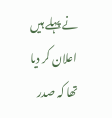نے پہلے ہیں اعلان کر دیا تھا کہ صدر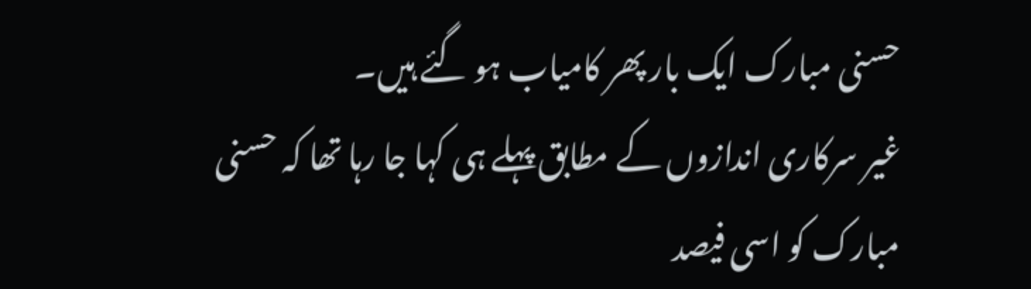حسنی مبارک ایک بار پھر کامیاب ہو گئے ہیں۔
غیر سرکاری اندازوں کے مطابق پہلے ہی کہا جا رہا تھا کہ حسنی مبارک کو اسی فیصد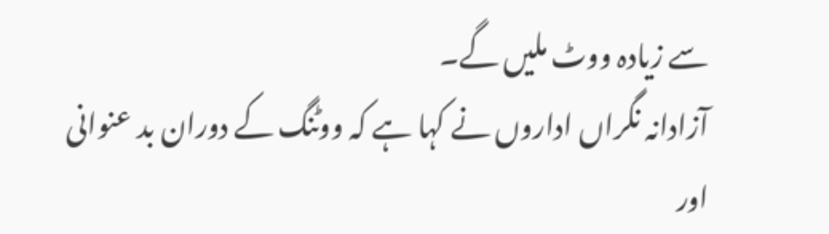سے زیادہ ووٹ ملیں گے۔
آزادانہ نگراں اداروں نے کہا ہے کہ ووٹنگ کے دوران بد عنوانی اور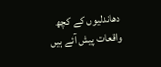دھاندلیوں کے کچھ واقعات پیش آئے ہیں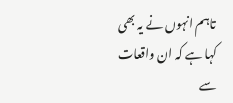تاہم انہوں نے یہ بھی کہا ہے کہ ان واقعات سے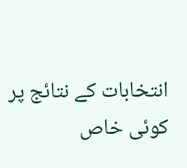انتخابات کے نتائج پر کوئی خاص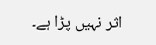اثر نہیں پڑا ہے۔